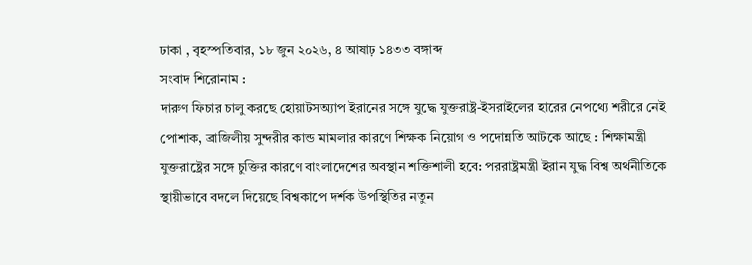ঢাকা , বৃহস্পতিবার, ১৮ জুন ২০২৬, ৪ আষাঢ় ১৪৩৩ বঙ্গাব্দ
সংবাদ শিরোনাম :
দারুণ ফিচার চালু করছে হোয়াটসঅ্যাপ ইরানের সঙ্গে যুদ্ধে যুক্তরাষ্ট্র-ইসরাইলের হারের নেপথ্যে শরীরে নেই পোশাক, ব্রাজিলীয় সুন্দরীর কান্ড মামলার কারণে শিক্ষক নিয়োগ ও পদোন্নতি আটকে আছে : শিক্ষামন্ত্রী যুক্তরাষ্ট্রের সঙ্গে চুক্তির কারণে বাংলাদেশের অবস্থান শক্তিশালী হবে: পররাষ্ট্রমন্ত্রী ইরান যুদ্ধ বিশ্ব অর্থনীতিকে স্থায়ীভাবে বদলে দিয়েছে বিশ্বকাপে দর্শক উপস্থিতির নতুন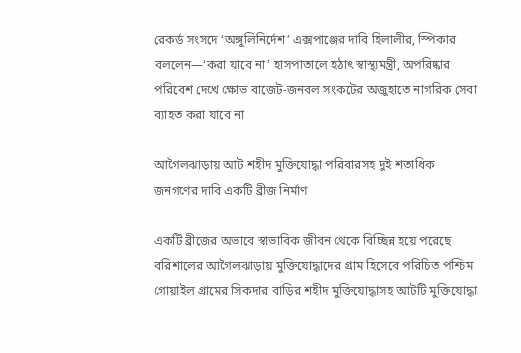রেকর্ড সংসদে ‘অঙ্গুলিনির্দেশ’ এক্সপাঞ্জের দাবি হিলালীর, স্পিকার বললেন—‘করা যাবে না’ হাসপাতালে হঠাৎ স্বাস্থ্যমন্ত্রী, অপরিষ্কার পরিবেশ দেখে ক্ষোভ বাজেট-জনবল সংকটের অজুহাতে নাগরিক সেবা ব্যাহত করা যাবে না

আগৈলঝাড়ায় আট শহীদ মুক্তিযোদ্ধা পরিবারসহ দুই শতাধিক জনগণের দাবি একটি ব্রীজ নির্মাণ

একটি ব্রীজের অভাবে স্বাভাবিক জীবন থেকে বিচ্ছিন্ন হয়ে পরেছে বরিশালের আগৈলঝাড়ায় মুক্তিযোদ্ধাদের গ্রাম হিসেবে পরিচিত পশ্চিম গোয়াইল গ্রামের সিকদার বাড়ির শহীদ মুক্তিযোদ্ধাসহ আটটি মুক্তিযোদ্ধা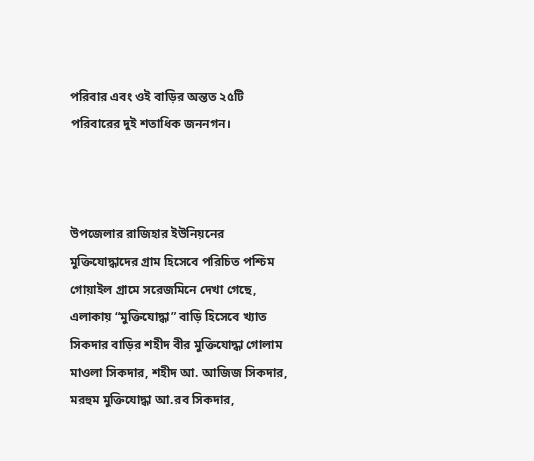পরিবার এবং ওই বাড়ির অন্তত ২৫টি পরিবারের দুই শতাধিক জননগন।



উপজেলার রাজিহার ইউনিয়নের মুক্তিযোদ্ধাদের গ্রাম হিসেবে পরিচিত পশ্চিম গোয়াইল গ্রামে সরেজমিনে দেখা গেছে, এলাকায় “মুক্তিযোদ্ধা” বাড়ি হিসেবে খ্যাত সিকদার বাড়ির শহীদ বীর মুক্তিযোদ্ধা গোলাম মাওলা সিকদার, শহীদ আ. আজিজ সিকদার, মরহুম মুক্তিযোদ্ধা আ.রব সিকদার,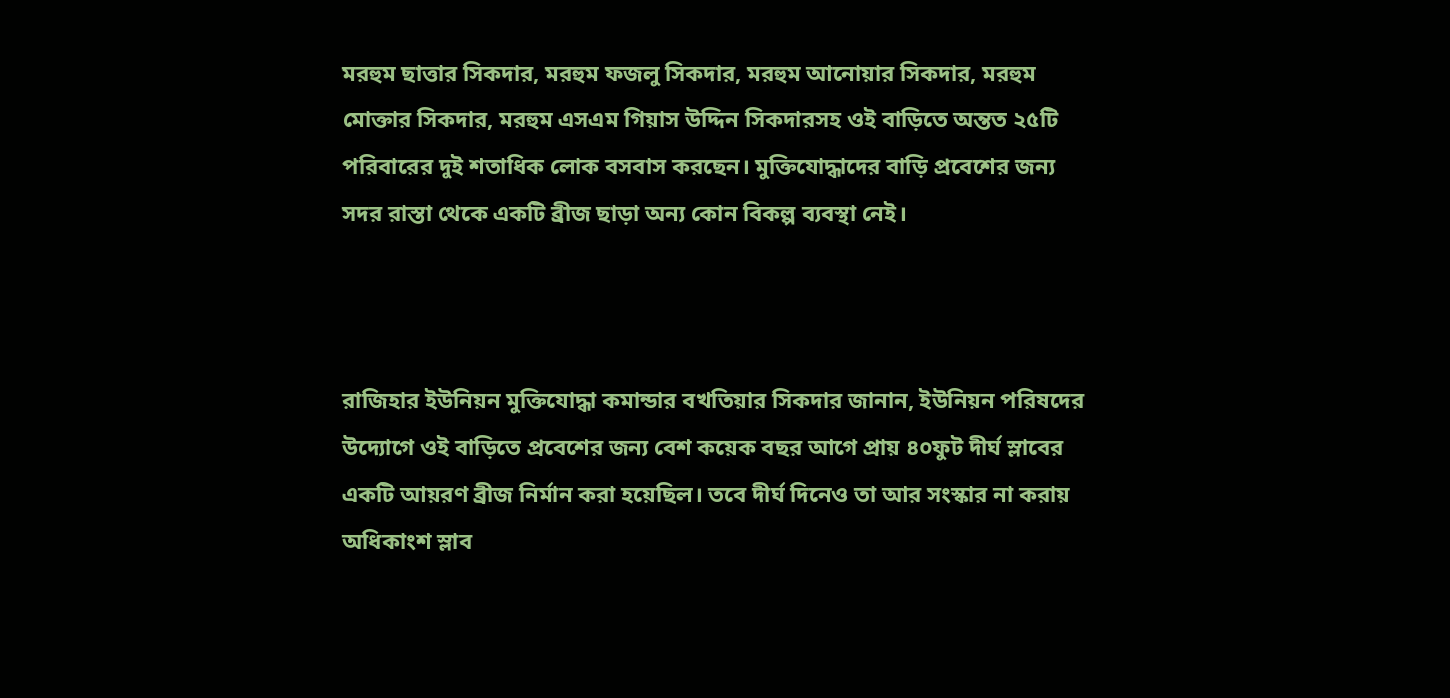মরহুম ছাত্তার সিকদার, মরহুম ফজলু সিকদার, মরহুম আনোয়ার সিকদার, মরহুম মোক্তার সিকদার, মরহুম এসএম গিয়াস উদ্দিন সিকদারসহ ওই বাড়িতে অন্তত ২৫টি পরিবারের দুই শতাধিক লোক বসবাস করছেন। মুক্তিযোদ্ধাদের বাড়ি প্রবেশের জন্য সদর রাস্তা থেকে একটি ব্রীজ ছাড়া অন্য কোন বিকল্প ব্যবস্থা নেই।



রাজিহার ইউনিয়ন মুক্তিযোদ্ধা কমান্ডার বখতিয়ার সিকদার জানান, ইউনিয়ন পরিষদের উদ্যোগে ওই বাড়িতে প্রবেশের জন্য বেশ কয়েক বছর আগে প্রায় ৪০ফুট দীর্ঘ স্লাবের একটি আয়রণ ব্রীজ নির্মান করা হয়েছিল। তবে দীর্ঘ দিনেও তা আর সংস্কার না করায় অধিকাংশ স্লাব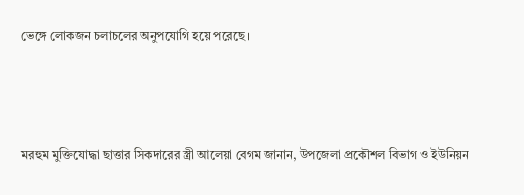ভেঙ্গে লোকজন চলাচলের অনুপযোগি হয়ে পরেছে।



মরহুম মুক্তিযোদ্ধা ছাত্তার সিকদারের স্ত্রী আলেয়া বেগম জানান, উপজেলা প্রকৌশল বিভাগ ও ইউনিয়ন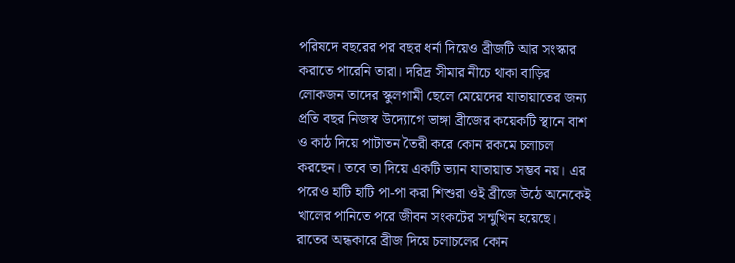পরিষদে বছরের পর বছর ধর্না দিয়েও ব্রীজটি আর সংস্কার করাতে পারেনি তারা। দরিদ্র সীমার নীচে থাকা বাড়ির লোকজন তাদের স্কুলগামী ছেলে মেয়েদের যাতায়াতের জন্য প্রতি বছর নিজস্ব উদ্যোগে ভাঙ্গা ব্রীজের কয়েকটি স্থানে বাশ ও কাঠ দিয়ে পাটাতন তৈরী করে কোন রকমে চলাচল করছেন। তবে তা দিয়ে একটি ভ্যান যাতায়াত সম্ভব নয়। এর পরেও হাটি হাটি পা-পা করা শিশুরা ওই ব্রীজে উঠে অনেকেই খালের পানিতে পরে জীবন সংকটের সন্মুখিন হয়েছে। রাতের অন্ধকারে ব্রীজ দিয়ে চলাচলের কোন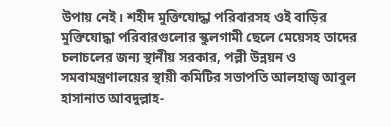উপায় নেই। শহীদ মুক্তিযোদ্ধা পরিবারসহ ওই বাড়ির মুক্তিযোদ্ধা পরিবারগুলোর স্কুলগামী ছেলে মেয়েসহ তাদের চলাচলের জন্য স্থানীয় সরকার, পল্লী উন্নয়ন ও সমবামন্ত্রণালয়ের স্থায়ী কমিটির সভাপতি আলহাজ্ব আবুল হাসানাত আবদুল্লাহ-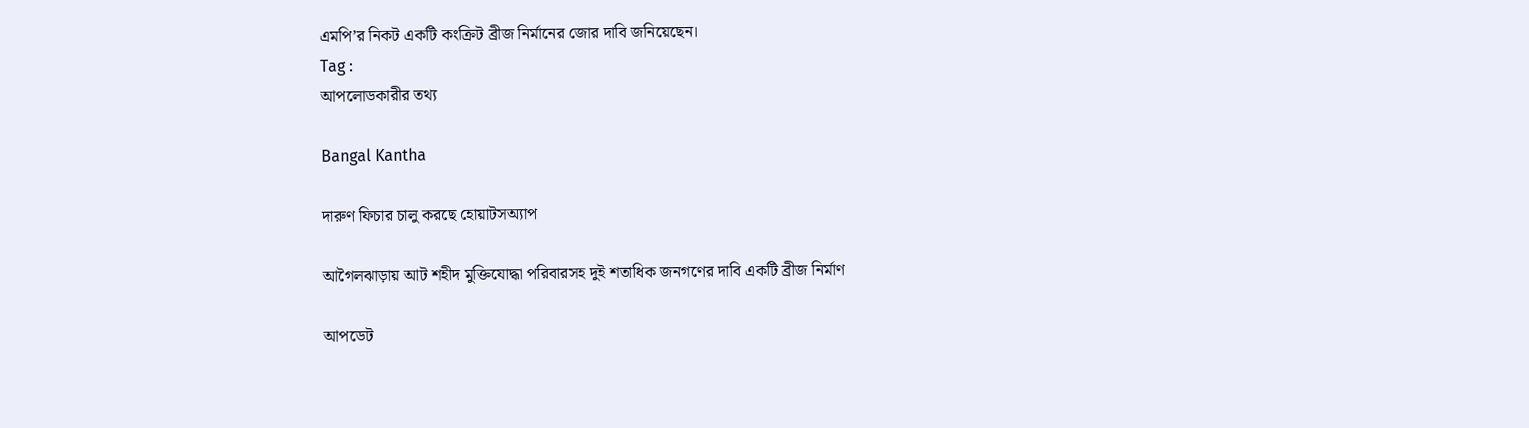এমপি’র নিকট একটি কংক্রিট ব্রীজ নির্মানের জোর দাবি জনিয়েছেন।
Tag :
আপলোডকারীর তথ্য

Bangal Kantha

দারুণ ফিচার চালু করছে হোয়াটসঅ্যাপ

আগৈলঝাড়ায় আট শহীদ মুক্তিযোদ্ধা পরিবারসহ দুই শতাধিক জনগণের দাবি একটি ব্রীজ নির্মাণ

আপডেট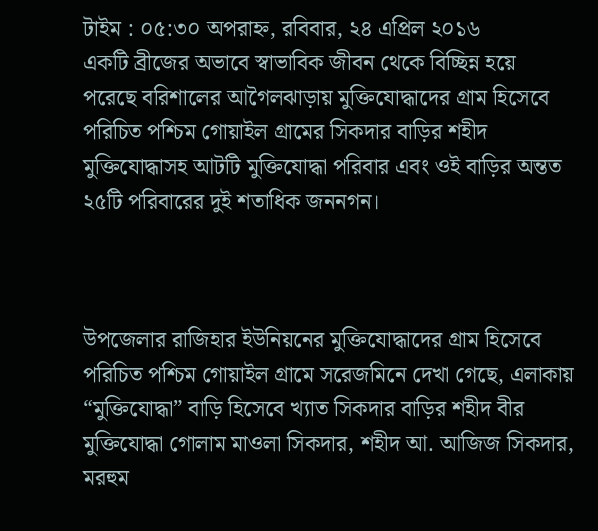টাইম : ০৫:৩০ অপরাহ্ন, রবিবার, ২৪ এপ্রিল ২০১৬
একটি ব্রীজের অভাবে স্বাভাবিক জীবন থেকে বিচ্ছিন্ন হয়ে পরেছে বরিশালের আগৈলঝাড়ায় মুক্তিযোদ্ধাদের গ্রাম হিসেবে পরিচিত পশ্চিম গোয়াইল গ্রামের সিকদার বাড়ির শহীদ মুক্তিযোদ্ধাসহ আটটি মুক্তিযোদ্ধা পরিবার এবং ওই বাড়ির অন্তত ২৫টি পরিবারের দুই শতাধিক জননগন।



উপজেলার রাজিহার ইউনিয়নের মুক্তিযোদ্ধাদের গ্রাম হিসেবে পরিচিত পশ্চিম গোয়াইল গ্রামে সরেজমিনে দেখা গেছে, এলাকায় “মুক্তিযোদ্ধা” বাড়ি হিসেবে খ্যাত সিকদার বাড়ির শহীদ বীর মুক্তিযোদ্ধা গোলাম মাওলা সিকদার, শহীদ আ. আজিজ সিকদার, মরহুম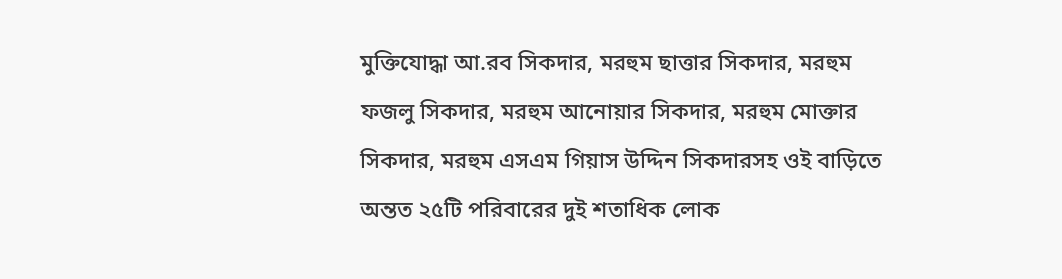মুক্তিযোদ্ধা আ.রব সিকদার, মরহুম ছাত্তার সিকদার, মরহুম ফজলু সিকদার, মরহুম আনোয়ার সিকদার, মরহুম মোক্তার সিকদার, মরহুম এসএম গিয়াস উদ্দিন সিকদারসহ ওই বাড়িতে অন্তত ২৫টি পরিবারের দুই শতাধিক লোক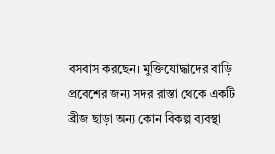বসবাস করছেন। মুক্তিযোদ্ধাদের বাড়ি প্রবেশের জন্য সদর রাস্তা থেকে একটি ব্রীজ ছাড়া অন্য কোন বিকল্প ব্যবস্থা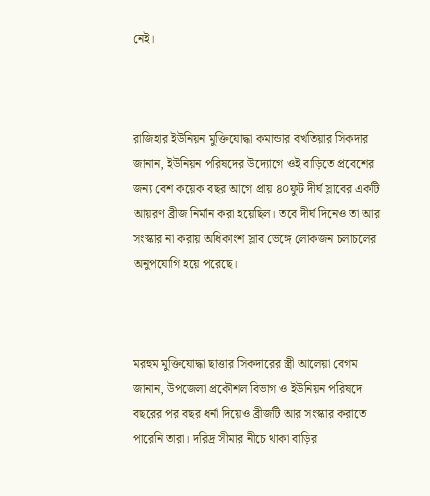নেই।



রাজিহার ইউনিয়ন মুক্তিযোদ্ধা কমান্ডার বখতিয়ার সিকদার জানান, ইউনিয়ন পরিষদের উদ্যোগে ওই বাড়িতে প্রবেশের জন্য বেশ কয়েক বছর আগে প্রায় ৪০ফুট দীর্ঘ স্লাবের একটি আয়রণ ব্রীজ নির্মান করা হয়েছিল। তবে দীর্ঘ দিনেও তা আর সংস্কার না করায় অধিকাংশ স্লাব ভেঙ্গে লোকজন চলাচলের অনুপযোগি হয়ে পরেছে।



মরহুম মুক্তিযোদ্ধা ছাত্তার সিকদারের স্ত্রী আলেয়া বেগম জানান, উপজেলা প্রকৌশল বিভাগ ও ইউনিয়ন পরিষদে বছরের পর বছর ধর্না দিয়েও ব্রীজটি আর সংস্কার করাতে পারেনি তারা। দরিদ্র সীমার নীচে থাকা বাড়ির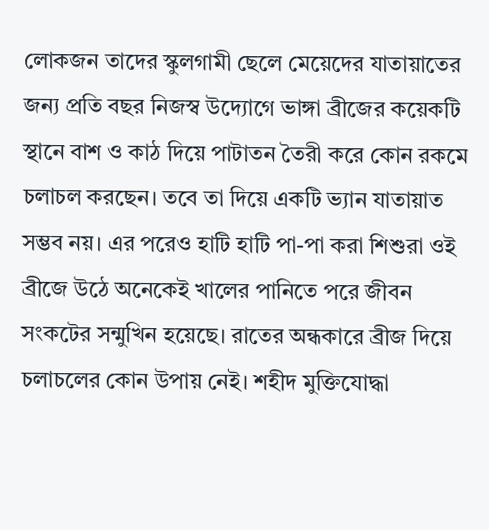লোকজন তাদের স্কুলগামী ছেলে মেয়েদের যাতায়াতের জন্য প্রতি বছর নিজস্ব উদ্যোগে ভাঙ্গা ব্রীজের কয়েকটি স্থানে বাশ ও কাঠ দিয়ে পাটাতন তৈরী করে কোন রকমে চলাচল করছেন। তবে তা দিয়ে একটি ভ্যান যাতায়াত সম্ভব নয়। এর পরেও হাটি হাটি পা-পা করা শিশুরা ওই ব্রীজে উঠে অনেকেই খালের পানিতে পরে জীবন সংকটের সন্মুখিন হয়েছে। রাতের অন্ধকারে ব্রীজ দিয়ে চলাচলের কোন উপায় নেই। শহীদ মুক্তিযোদ্ধা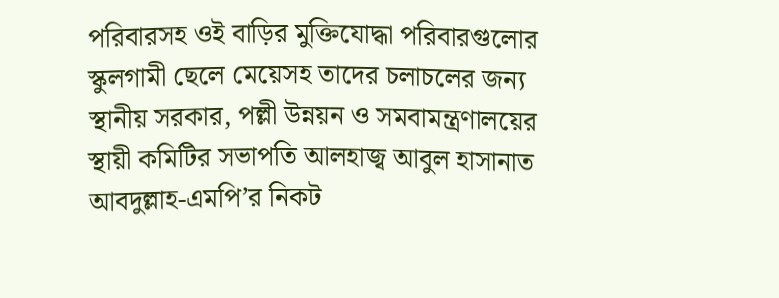পরিবারসহ ওই বাড়ির মুক্তিযোদ্ধা পরিবারগুলোর স্কুলগামী ছেলে মেয়েসহ তাদের চলাচলের জন্য স্থানীয় সরকার, পল্লী উন্নয়ন ও সমবামন্ত্রণালয়ের স্থায়ী কমিটির সভাপতি আলহাজ্ব আবুল হাসানাত আবদুল্লাহ-এমপি’র নিকট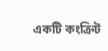একটি কংক্রিট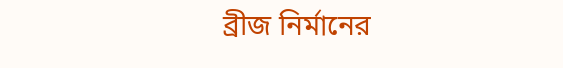ব্রীজ নির্মানের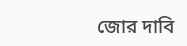জোর দাবি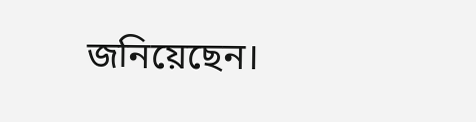জনিয়েছেন।